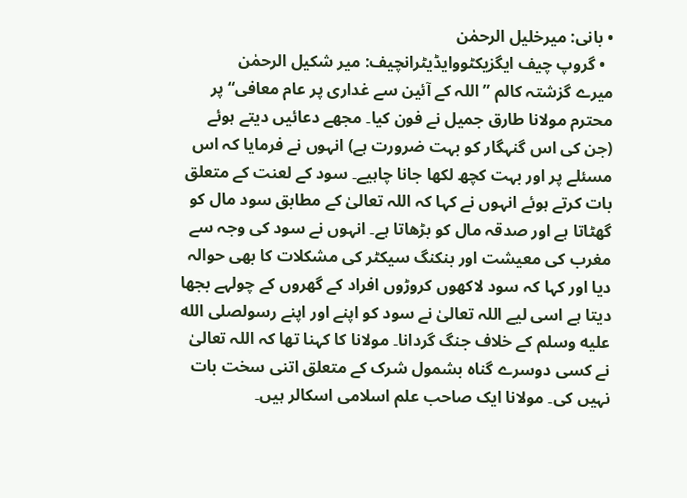• بانی: میرخلیل الرحمٰن
  • گروپ چیف ایگزیکٹووایڈیٹرانچیف: میر شکیل الرحمٰن
میرے گزشتہ کالم ”اللہ کے آئین سے غداری پر عام معافی“ پر محترم مولانا طارق جمیل نے فون کیا۔ مجھے دعائیں دیتے ہوئے (جن کی اس گنہگار کو بہت ضرورت ہے) انہوں نے فرمایا کہ اس مسئلے پر اور بہت کچھ لکھا جانا چاہیے۔ سود کے لعنت کے متعلق بات کرتے ہوئے انہوں نے کہا کہ اللہ تعالیٰ کے مطابق سود مال کو گھٹاتا ہے اور صدقہ مال کو بڑھاتا ہے۔ انہوں نے سود کی وجہ سے مغرب کی معیشت اور بنکنگ سیکٹر کی مشکلات کا بھی حوالہ دیا اور کہا کہ سود لاکھوں کروڑوں افراد کے گھروں کے چولہے بجھا دیتا ہے اسی لیے اللہ تعالیٰ نے سود کو اپنے اور اپنے رسولصلى الله عليه وسلم کے خلاف جنگ گردانا۔ مولانا کا کہنا تھا کہ اللہ تعالیٰ نے کسی دوسرے گناہ بشمول شرک کے متعلق اتنی سخت بات نہیں کی۔ مولانا ایک صاحب علم اسلامی اسکالر ہیں۔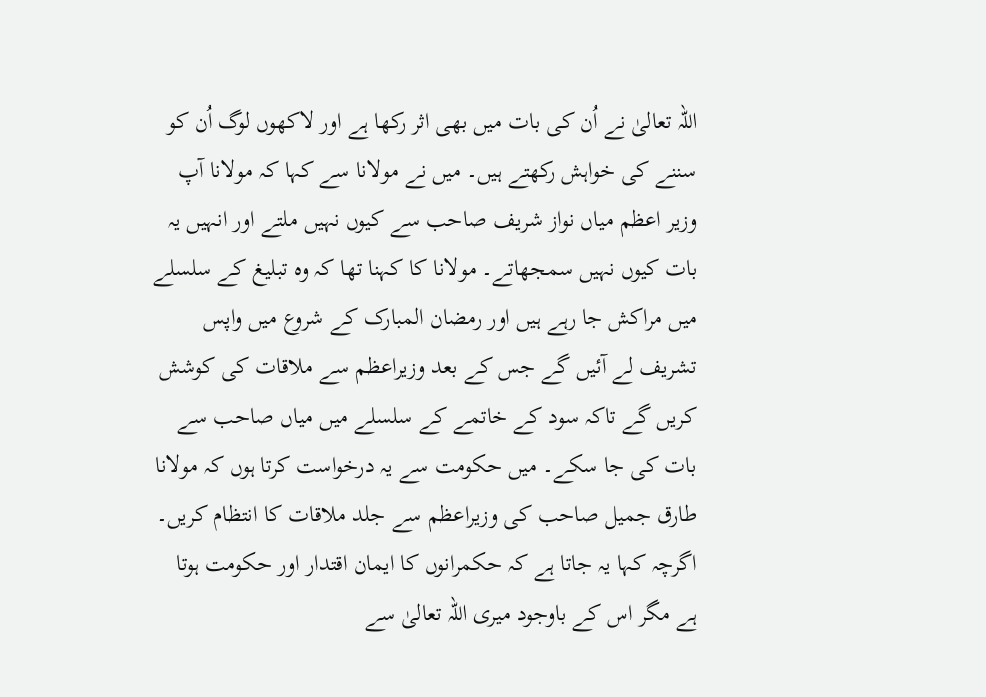اللہ تعالیٰ نے اُن کی بات میں بھی اثر رکھا ہے اور لاکھوں لوگ اُن کو سننے کی خواہش رکھتے ہیں۔ میں نے مولانا سے کہا کہ مولانا آپ وزیر اعظم میاں نواز شریف صاحب سے کیوں نہیں ملتے اور انہیں یہ بات کیوں نہیں سمجھاتے۔ مولانا کا کہنا تھا کہ وہ تبلیغ کے سلسلے میں مراکش جا رہے ہیں اور رمضان المبارک کے شروع میں واپس تشریف لے آئیں گے جس کے بعد وزیراعظم سے ملاقات کی کوشش کریں گے تاکہ سود کے خاتمے کے سلسلے میں میاں صاحب سے بات کی جا سکے۔ میں حکومت سے یہ درخواست کرتا ہوں کہ مولانا طارق جمیل صاحب کی وزیراعظم سے جلد ملاقات کا انتظام کریں۔ اگرچہ کہا یہ جاتا ہے کہ حکمرانوں کا ایمان اقتدار اور حکومت ہوتا ہے مگر اس کے باوجود میری اللہ تعالیٰ سے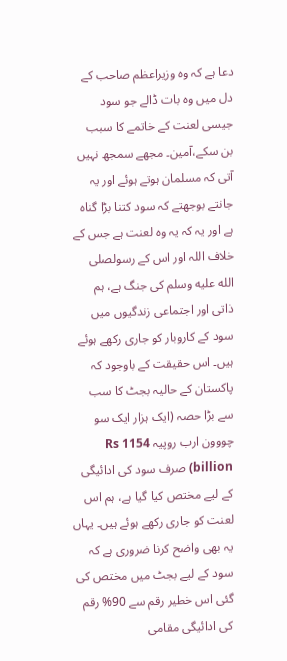دعا ہے کہ وہ وزیراعظم صاحب کے دل میں وہ بات ڈالے جو سود جیسی لعنت کے خاتمے کا سبب بن سکے،آمین۔ مجھے سمجھ نہیں آتی کہ مسلمان ہوتے ہوئے اور یہ جانتے بوجھتے کہ سود کتنا بڑا گناہ ہے اور یہ کہ یہ وہ لعنت ہے جس کے خلاف اللہ اور اس کے رسولصلى الله عليه وسلم کی جنگ ہے، ہم ذاتی اور اجتماعی زندگیوں میں سود کے کاروبار کو جاری رکھے ہوئے ہیں۔ اس حقیقت کے باوجود کہ پاکستان کے حالیہ بجٹ کا سب سے بڑا حصہ (ایک ہزار ایک سو چووون ارب روپیہ Rs 1154 billion) صرف سود کی ادائیگی کے لیے مختص کیا گیا ہے، ہم اس لعنت کو جاری رکھے ہوئے ہیں۔ یہاں یہ بھی واضح کرنا ضروری ہے کہ سود کے لیے بجٹ میں مختص کی گئی اس خطیر رقم سے 90% رقم کی ادائیگی مقامی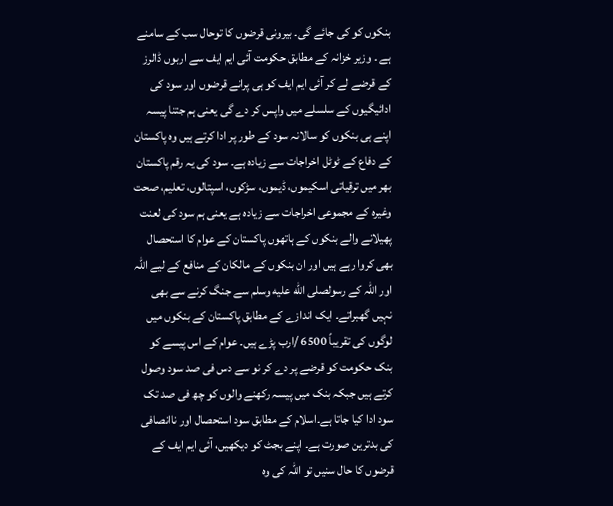بنکوں کو کی جائے گی۔ بیرونی قرضوں کا توحال سب کے سامنے ہے ۔ وزیر خزانہ کے مطابق حکومت آئی ایم ایف سے اربوں ڈالرز کے قرضے لے کر آئی ایم ایف کو ہی پرانے قرضوں اور سود کی ادائیگیوں کے سلسلے میں واپس کر دے گی یعنی ہم جتنا پیسہ اپنے ہی بنکوں کو سالانہ سود کے طور پر ادا کرتے ہیں وہ پاکستان کے دفاع کے ٹوٹل اخراجات سے زیادہ ہے۔ سود کی یہ رقم پاکستان بھر میں ترقیاتی اسکیموں، ڈیموں، سڑکوں، اسپتالوں، تعلیم، صحت وغیرہ کے مجموعی اخراجات سے زیادہ ہے یعنی ہم سود کی لعنت پھیلانے والے بنکوں کے ہاتھوں پاکستان کے عوام کا استحصال بھی کروا رہے ہیں اور ان بنکوں کے مالکان کے منافع کے لیے اللہ اور اللہ کے رسولصلى الله عليه وسلم سے جنگ کرنے سے بھی نہیں گھبراتے۔ ایک اندازے کے مطابق پاکستان کے بنکوں میں لوگوں کی تقریباً 6500 /ارب پڑے ہیں۔ عوام کے اس پیسے کو بنک حکومت کو قرضے پر دے کر نو سے دس فی صد سود وصول کرتے ہیں جبکہ بنک میں پیسہ رکھنے والوں کو چھ فی صد تک سود ادا کیا جاتا ہے۔اسلام کے مطابق سود استحصال اور ناانصافی کی بدترین صورت ہے۔ اپنے بجٹ کو دیکھیں، آئی ایم ایف کے قرضوں کا حال سنیں تو اللہ کی وہ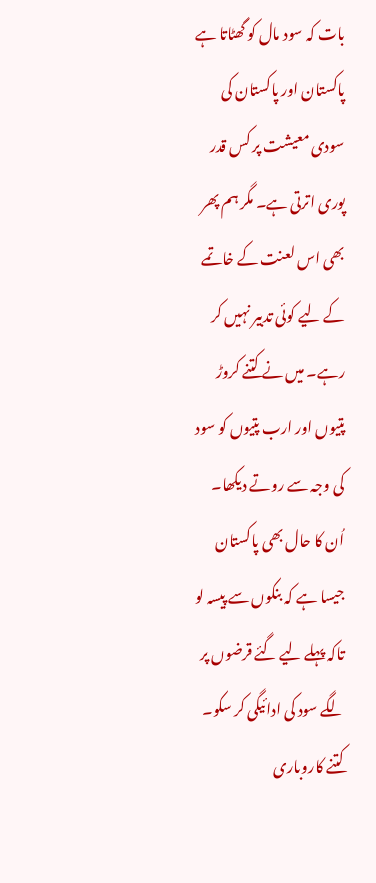بات کہ سود مال کو گھٹاتا ہے پاکستان اور پاکستان کی سودی معیشت پر کس قدر پوری اترتی ہے۔ مگر ہم پھر بھی اس لعنت کے خاتمے کے لیے کوئی تدبیر نہیں کر رہے۔ میں نے کتنے کروڑ پتیوں اور ارب پتیوں کو سود کی وجہ سے روتے دیکھا۔ اُن کا حال بھی پاکستان جیسا ہے کہ بنکوں سے پیسہ لو تاکہ پہلے لیے گئے قرضوں پر لگے سود کی ادائیگی کر سکو۔ کتنے کاروباری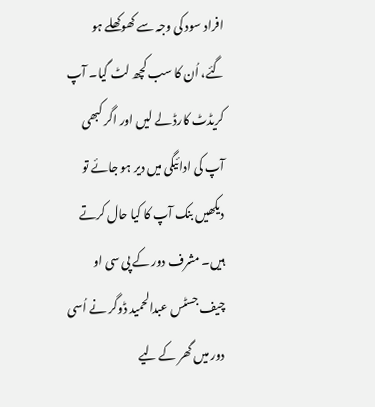افراد سود کی وجہ سے کھوکھلے ہو گئے، اُن کا سب کچھ لٹ گیا۔ آپ کریڈٹ کارڈ لے لیں اور اگر کبھی آپ کی ادائیگی میں دیر ہو جائے تو دیکھیں بنک آپ کا کیا حال کرتے ہیں۔ مشرف دور کے پی سی او چیف جسٹس عبدالحمید ڈوگر نے اُسی دور میں گھر کے لیے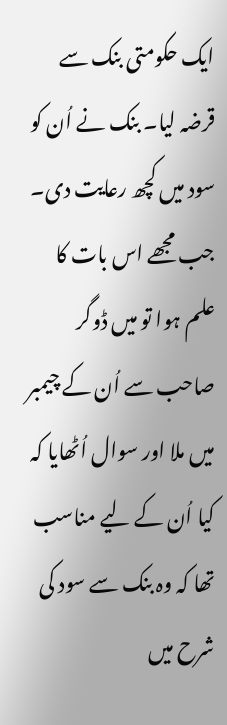ایک حکومتی بنک سے قرضہ لیا۔ بنک نے اُن کو سود میں کچھ رعایت دی۔ جب مجھے اس بات کا علم ہوا تو میں ڈوگر صاحب سے اُن کے چیمبر میں ملا اور سوال اُٹھایا کہ کیا اُن کے لیے مناسب تھا کہ وہ بنک سے سود کی شرح میں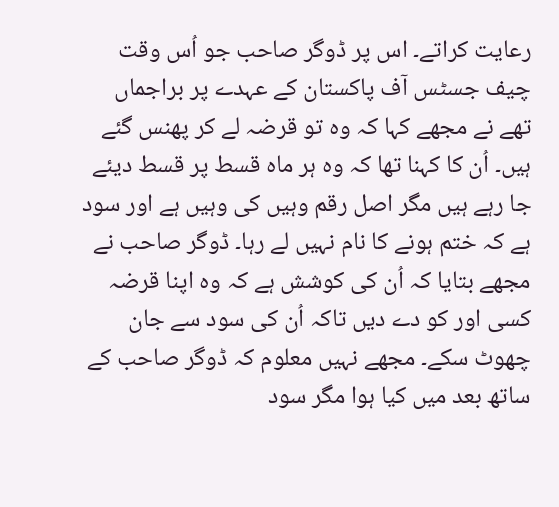رعایت کراتے۔ اس پر ڈوگر صاحب جو اُس وقت چیف جسٹس آف پاکستان کے عہدے پر براجماں تھے نے مجھے کہا کہ وہ تو قرضہ لے کر پھنس گئے ہیں۔ اُن کا کہنا تھا کہ وہ ہر ماہ قسط پر قسط دیئے جا رہے ہیں مگر اصل رقم وہیں کی وہیں ہے اور سود ہے کہ ختم ہونے کا نام نہیں لے رہا۔ ڈوگر صاحب نے مجھے بتایا کہ اُن کی کوشش ہے کہ وہ اپنا قرضہ کسی اور کو دے دیں تاکہ اُن کی سود سے جان چھوٹ سکے۔ مجھے نہیں معلوم کہ ڈوگر صاحب کے ساتھ بعد میں کیا ہوا مگر سود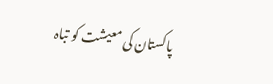پاکستان کی معیشت کو تباہ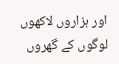اور ہزاروں لاکھوں لوگوں کے گھروں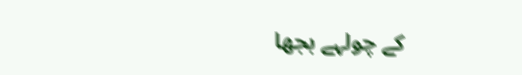کے چولہے بجھا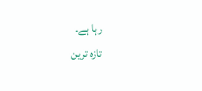رہا ہے۔
تازہ ترین